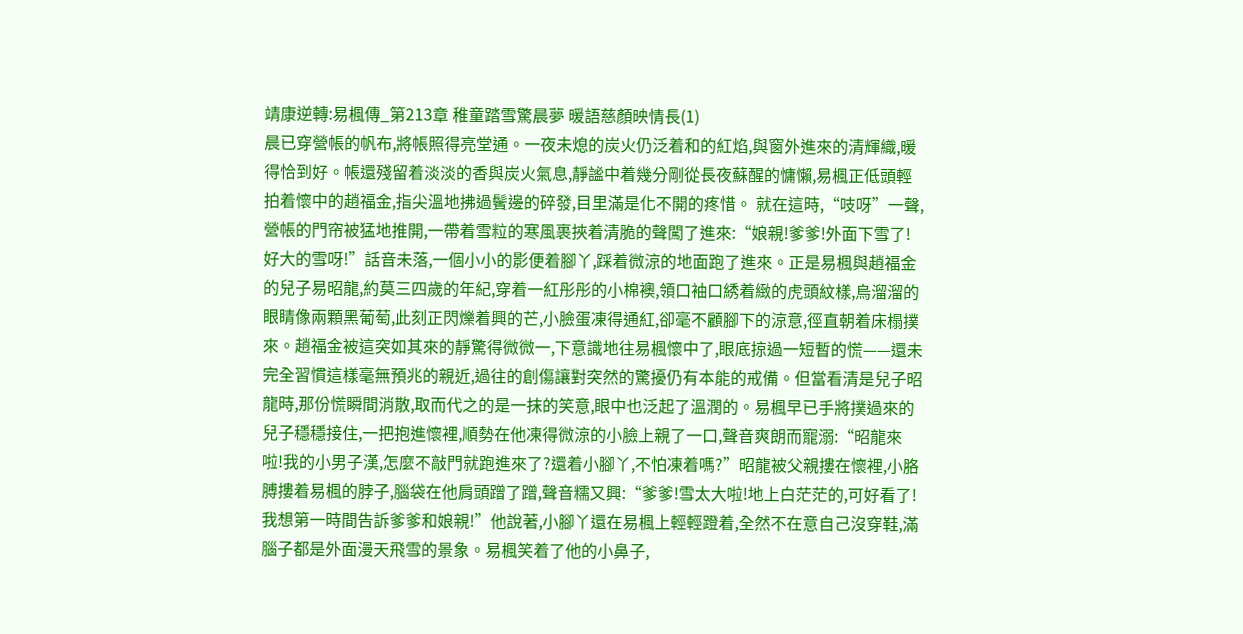靖康逆轉:易楓傳_第213章 稚童踏雪驚晨夢 暖語慈顏映情長(1)
晨已穿營帳的帆布,將帳照得亮堂通。一夜未熄的炭火仍泛着和的紅焰,與窗外進來的清輝織,暖得恰到好。帳還殘留着淡淡的香與炭火氣息,靜謐中着幾分剛從長夜蘇醒的慵懶,易楓正低頭輕拍着懷中的趙福金,指尖溫地拂過鬢邊的碎發,目里滿是化不開的疼惜。 就在這時,“吱呀”一聲,營帳的門帘被猛地推開,一帶着雪粒的寒風裹挾着清脆的聲闖了進來:“娘親!爹爹!外面下雪了!好大的雪呀!”話音未落,一個小小的影便着腳丫,踩着微涼的地面跑了進來。正是易楓與趙福金的兒子易昭龍,約莫三四歲的年紀,穿着一紅彤彤的小棉襖,領口袖口綉着緻的虎頭紋樣,烏溜溜的眼睛像兩顆黑葡萄,此刻正閃爍着興的芒,小臉蛋凍得通紅,卻毫不顧腳下的涼意,徑直朝着床榻撲來。趙福金被這突如其來的靜驚得微微一,下意識地往易楓懷中了,眼底掠過一短暫的慌——還未完全習慣這樣毫無預兆的親近,過往的創傷讓對突然的驚擾仍有本能的戒備。但當看清是兒子昭龍時,那份慌瞬間消散,取而代之的是一抹的笑意,眼中也泛起了溫潤的。易楓早已手將撲過來的兒子穩穩接住,一把抱進懷裡,順勢在他凍得微涼的小臉上親了一口,聲音爽朗而寵溺:“昭龍來啦!我的小男子漢,怎麼不敲門就跑進來了?還着小腳丫,不怕凍着嗎?”昭龍被父親摟在懷裡,小胳膊摟着易楓的脖子,腦袋在他肩頭蹭了蹭,聲音糯又興:“爹爹!雪太大啦!地上白茫茫的,可好看了!我想第一時間告訴爹爹和娘親!”他說著,小腳丫還在易楓上輕輕蹬着,全然不在意自己沒穿鞋,滿腦子都是外面漫天飛雪的景象。易楓笑着了他的小鼻子,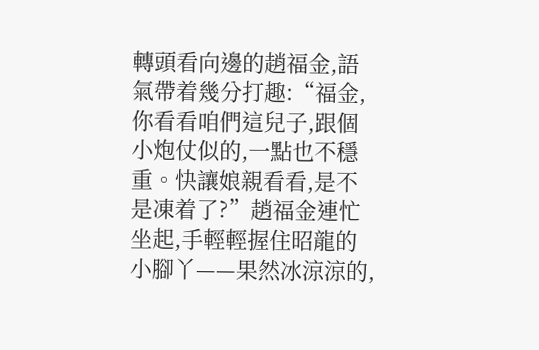轉頭看向邊的趙福金,語氣帶着幾分打趣:“福金,你看看咱們這兒子,跟個小炮仗似的,一點也不穩重。快讓娘親看看,是不是凍着了?”趙福金連忙坐起,手輕輕握住昭龍的小腳丫——果然冰涼涼的,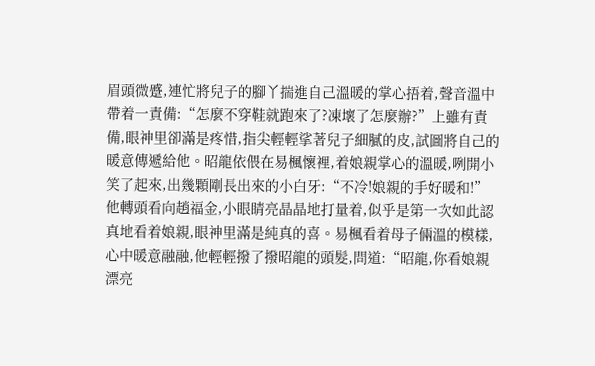眉頭微蹙,連忙將兒子的腳丫揣進自己溫暖的掌心捂着,聲音溫中帶着一責備:“怎麼不穿鞋就跑來了?凍壞了怎麼辦?”上雖有責備,眼神里卻滿是疼惜,指尖輕輕挲著兒子細膩的皮,試圖將自己的暖意傳遞給他。昭龍依偎在易楓懷裡,着娘親掌心的溫暖,咧開小笑了起來,出幾顆剛長出來的小白牙:“不冷!娘親的手好暖和!”他轉頭看向趙福金,小眼睛亮晶晶地打量着,似乎是第一次如此認真地看着娘親,眼神里滿是純真的喜。易楓看着母子倆溫的模樣,心中暖意融融,他輕輕撥了撥昭龍的頭髮,問道:“昭龍,你看娘親漂亮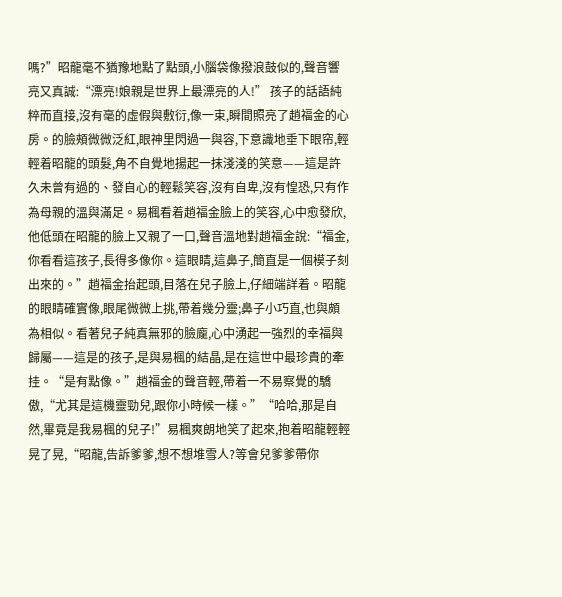嗎?”昭龍毫不猶豫地點了點頭,小腦袋像撥浪鼓似的,聲音響亮又真誠:“漂亮!娘親是世界上最漂亮的人!” 孩子的話語純粹而直接,沒有毫的虛假與敷衍,像一束,瞬間照亮了趙福金的心房。的臉頰微微泛紅,眼神里閃過一與容,下意識地垂下眼帘,輕輕着昭龍的頭髮,角不自覺地揚起一抹淺淺的笑意——這是許久未曾有過的、發自心的輕鬆笑容,沒有自卑,沒有惶恐,只有作為母親的溫與滿足。易楓看着趙福金臉上的笑容,心中愈發欣,他低頭在昭龍的臉上又親了一口,聲音溫地對趙福金說:“福金,你看看這孩子,長得多像你。這眼睛,這鼻子,簡直是一個模子刻出來的。”趙福金抬起頭,目落在兒子臉上,仔細端詳着。昭龍的眼睛確實像,眼尾微微上挑,帶着幾分靈;鼻子小巧直,也與頗為相似。看著兒子純真無邪的臉龐,心中湧起一強烈的幸福與歸屬——這是的孩子,是與易楓的結晶,是在這世中最珍貴的牽挂。“是有點像。”趙福金的聲音輕,帶着一不易察覺的驕傲,“尤其是這機靈勁兒,跟你小時候一樣。”“哈哈,那是自然,畢竟是我易楓的兒子!”易楓爽朗地笑了起來,抱着昭龍輕輕晃了晃,“昭龍,告訴爹爹,想不想堆雪人?等會兒爹爹帶你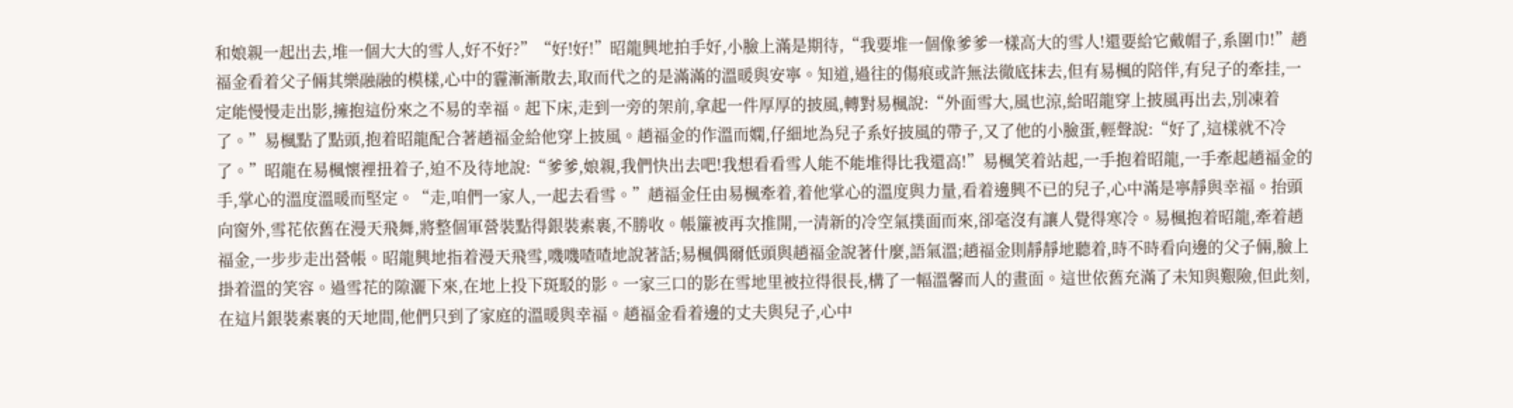和娘親一起出去,堆一個大大的雪人,好不好?”“好!好!”昭龍興地拍手好,小臉上滿是期待,“我要堆一個像爹爹一樣高大的雪人!還要給它戴帽子,系圍巾!”趙福金看着父子倆其樂融融的模樣,心中的霾漸漸散去,取而代之的是滿滿的溫暖與安寧。知道,過往的傷痕或許無法徹底抹去,但有易楓的陪伴,有兒子的牽挂,一定能慢慢走出影,擁抱這份來之不易的幸福。起下床,走到一旁的架前,拿起一件厚厚的披風,轉對易楓說:“外面雪大,風也涼,給昭龍穿上披風再出去,別凍着了。”易楓點了點頭,抱着昭龍配合著趙福金給他穿上披風。趙福金的作溫而嫻,仔細地為兒子系好披風的帶子,又了他的小臉蛋,輕聲說:“好了,這樣就不冷了。”昭龍在易楓懷裡扭着子,迫不及待地說:“爹爹,娘親,我們快出去吧!我想看看雪人能不能堆得比我還高!”易楓笑着站起,一手抱着昭龍,一手牽起趙福金的手,掌心的溫度溫暖而堅定。“走,咱們一家人,一起去看雪。”趙福金任由易楓牽着,着他掌心的溫度與力量,看着邊興不已的兒子,心中滿是寧靜與幸福。抬頭向窗外,雪花依舊在漫天飛舞,將整個軍營裝點得銀裝素裹,不勝收。帳簾被再次推開,一清新的冷空氣撲面而來,卻毫沒有讓人覺得寒冷。易楓抱着昭龍,牽着趙福金,一步步走出營帳。昭龍興地指着漫天飛雪,嘰嘰喳喳地說著話;易楓偶爾低頭與趙福金說著什麼,語氣溫;趙福金則靜靜地聽着,時不時看向邊的父子倆,臉上掛着溫的笑容。過雪花的隙灑下來,在地上投下斑駁的影。一家三口的影在雪地里被拉得很長,構了一幅溫馨而人的畫面。這世依舊充滿了未知與艱險,但此刻,在這片銀裝素裹的天地間,他們只到了家庭的溫暖與幸福。趙福金看着邊的丈夫與兒子,心中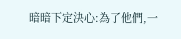暗暗下定決心:為了他們,一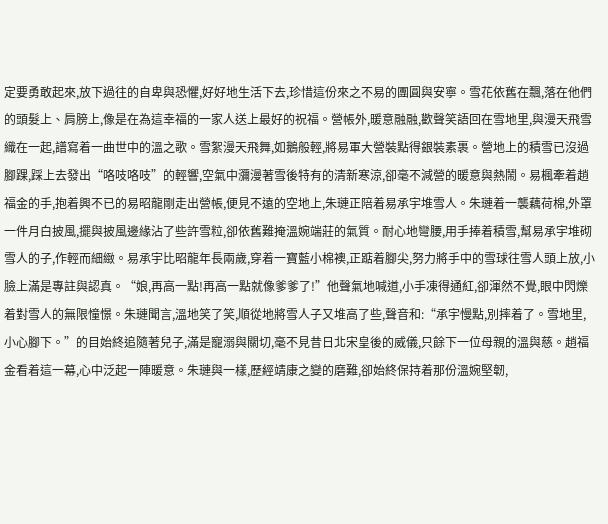定要勇敢起來,放下過往的自卑與恐懼,好好地生活下去,珍惜這份來之不易的團圓與安寧。雪花依舊在飄,落在他們的頭髮上、肩膀上,像是在為這幸福的一家人送上最好的祝福。營帳外,暖意融融,歡聲笑語回在雪地里,與漫天飛雪織在一起,譜寫着一曲世中的溫之歌。雪絮漫天飛舞,如鵝般輕,將易軍大營裝點得銀裝素裹。營地上的積雪已沒過腳踝,踩上去發出“咯吱咯吱”的輕響,空氣中瀰漫著雪後特有的清新寒涼,卻毫不減營的暖意與熱鬧。易楓牽着趙福金的手,抱着興不已的易昭龍剛走出營帳,便見不遠的空地上,朱璉正陪着易承宇堆雪人。朱璉着一襲藕荷棉,外罩一件月白披風,擺與披風邊緣沾了些許雪粒,卻依舊難掩溫婉端莊的氣質。耐心地彎腰,用手捧着積雪,幫易承宇堆砌雪人的子,作輕而細緻。易承宇比昭龍年長兩歲,穿着一寶藍小棉襖,正踮着腳尖,努力將手中的雪球往雪人頭上放,小臉上滿是專註與認真。“娘,再高一點!再高一點就像爹爹了!”他聲氣地喊道,小手凍得通紅,卻渾然不覺,眼中閃爍着對雪人的無限憧憬。朱璉聞言,溫地笑了笑,順從地將雪人子又堆高了些,聲音和:“承宇慢點,別摔着了。雪地里,小心腳下。”的目始終追隨著兒子,滿是寵溺與關切,毫不見昔日北宋皇後的威儀,只餘下一位母親的溫與慈。趙福金看着這一幕,心中泛起一陣暖意。朱璉與一樣,歷經靖康之變的磨難,卻始終保持着那份溫婉堅韌,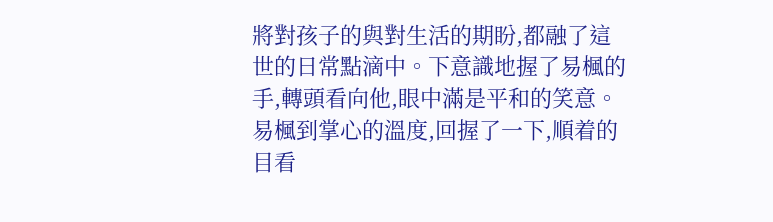將對孩子的與對生活的期盼,都融了這世的日常點滴中。下意識地握了易楓的手,轉頭看向他,眼中滿是平和的笑意。易楓到掌心的溫度,回握了一下,順着的目看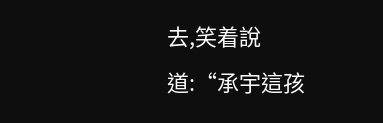去,笑着說道:“承宇這孩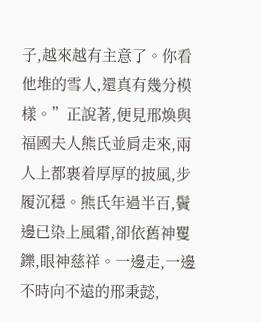子,越來越有主意了。你看他堆的雪人,還真有幾分模樣。”正說著,便見邢煥與福國夫人熊氏並肩走來,兩人上都裹着厚厚的披風,步履沉穩。熊氏年過半百,鬢邊已染上風霜,卻依舊神矍鑠,眼神慈祥。一邊走,一邊不時向不遠的邢秉懿,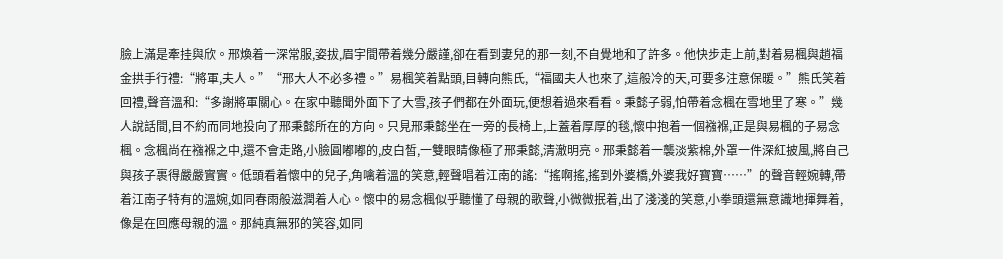臉上滿是牽挂與欣。邢煥着一深常服,姿拔,眉宇間帶着幾分嚴謹,卻在看到妻兒的那一刻,不自覺地和了許多。他快步走上前,對着易楓與趙福金拱手行禮:“將軍,夫人。”“邢大人不必多禮。”易楓笑着點頭,目轉向熊氏,“福國夫人也來了,這般冷的天,可要多注意保暖。”熊氏笑着回禮,聲音溫和:“多謝將軍關心。在家中聽聞外面下了大雪,孩子們都在外面玩,便想着過來看看。秉懿子弱,怕帶着念楓在雪地里了寒。”幾人說話間,目不約而同地投向了邢秉懿所在的方向。只見邢秉懿坐在一旁的長椅上,上蓋着厚厚的毯,懷中抱着一個襁褓,正是與易楓的子易念楓。念楓尚在襁褓之中,還不會走路,小臉圓嘟嘟的,皮白皙,一雙眼睛像極了邢秉懿,清澈明亮。邢秉懿着一襲淡紫棉,外罩一件深紅披風,將自己與孩子裹得嚴嚴實實。低頭看着懷中的兒子,角噙着溫的笑意,輕聲唱着江南的謠:“搖啊搖,搖到外婆橋,外婆我好寶寶……”的聲音輕婉轉,帶着江南子特有的溫婉,如同春雨般滋潤着人心。懷中的易念楓似乎聽懂了母親的歌聲,小微微抿着,出了淺淺的笑意,小拳頭還無意識地揮舞着,像是在回應母親的溫。那純真無邪的笑容,如同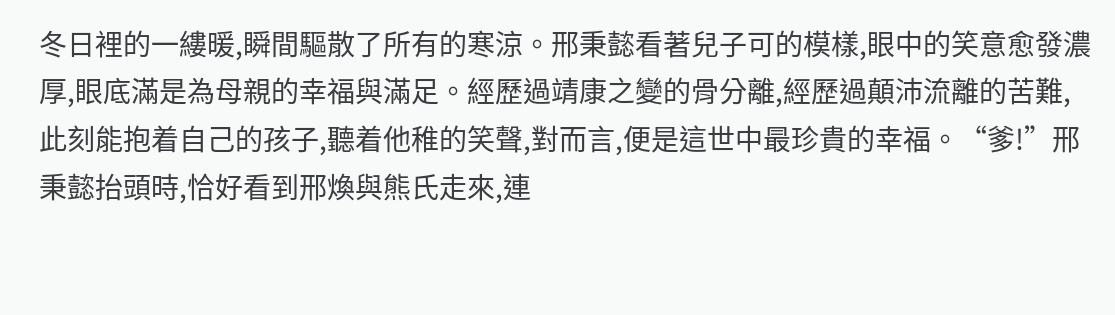冬日裡的一縷暖,瞬間驅散了所有的寒涼。邢秉懿看著兒子可的模樣,眼中的笑意愈發濃厚,眼底滿是為母親的幸福與滿足。經歷過靖康之變的骨分離,經歷過顛沛流離的苦難,此刻能抱着自己的孩子,聽着他稚的笑聲,對而言,便是這世中最珍貴的幸福。“爹!”邢秉懿抬頭時,恰好看到邢煥與熊氏走來,連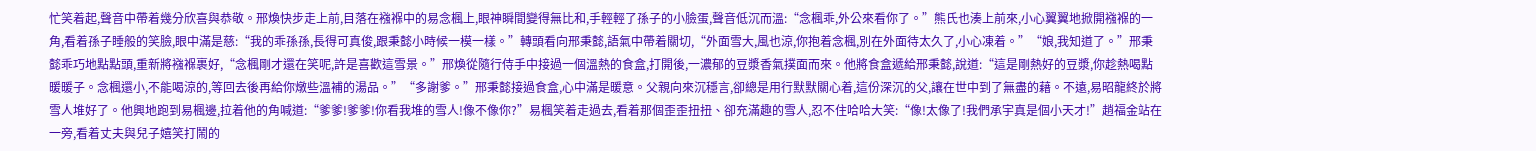忙笑着起,聲音中帶着幾分欣喜與恭敬。邢煥快步走上前,目落在襁褓中的易念楓上,眼神瞬間變得無比和,手輕輕了孫子的小臉蛋,聲音低沉而溫:“念楓乖,外公來看你了。”熊氏也湊上前來,小心翼翼地掀開襁褓的一角,看着孫子睡般的笑臉,眼中滿是慈:“我的乖孫孫,長得可真俊,跟秉懿小時候一模一樣。”轉頭看向邢秉懿,語氣中帶着關切,“外面雪大,風也涼,你抱着念楓,別在外面待太久了,小心凍着。”“娘,我知道了。”邢秉懿乖巧地點點頭,重新將襁褓裹好,“念楓剛才還在笑呢,許是喜歡這雪景。”邢煥從隨行侍手中接過一個溫熱的食盒,打開後,一濃郁的豆漿香氣撲面而來。他將食盒遞給邢秉懿,說道:“這是剛熱好的豆漿,你趁熱喝點暖暖子。念楓還小,不能喝涼的,等回去後再給你燉些溫補的湯品。”“多謝爹。”邢秉懿接過食盒,心中滿是暖意。父親向來沉穩言,卻總是用行默默關心着,這份深沉的父,讓在世中到了無盡的藉。不遠,易昭龍終於將雪人堆好了。他興地跑到易楓邊,拉着他的角喊道:“爹爹!爹爹!你看我堆的雪人!像不像你?”易楓笑着走過去,看着那個歪歪扭扭、卻充滿趣的雪人,忍不住哈哈大笑:“像!太像了!我們承宇真是個小天才!”趙福金站在一旁,看着丈夫與兒子嬉笑打鬧的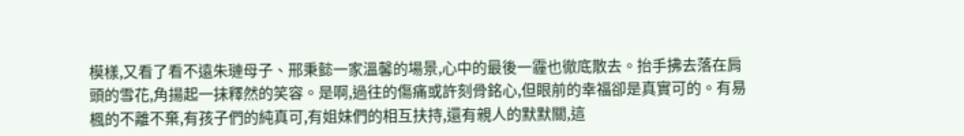模樣,又看了看不遠朱璉母子、邢秉懿一家溫馨的場景,心中的最後一霾也徹底散去。抬手拂去落在肩頭的雪花,角揚起一抹釋然的笑容。是啊,過往的傷痛或許刻骨銘心,但眼前的幸福卻是真實可的。有易楓的不離不棄,有孩子們的純真可,有姐妹們的相互扶持,還有親人的默默關,這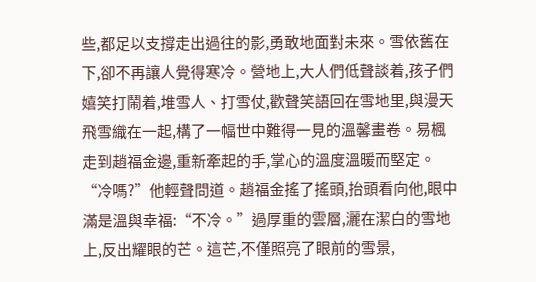些,都足以支撐走出過往的影,勇敢地面對未來。雪依舊在下,卻不再讓人覺得寒冷。營地上,大人們低聲談着,孩子們嬉笑打鬧着,堆雪人、打雪仗,歡聲笑語回在雪地里,與漫天飛雪織在一起,構了一幅世中難得一見的溫馨畫卷。易楓走到趙福金邊,重新牽起的手,掌心的溫度溫暖而堅定。“冷嗎?”他輕聲問道。趙福金搖了搖頭,抬頭看向他,眼中滿是溫與幸福:“不冷。”過厚重的雲層,灑在潔白的雪地上,反出耀眼的芒。這芒,不僅照亮了眼前的雪景,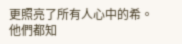更照亮了所有人心中的希。他們都知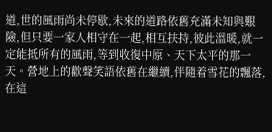道,世的風雨尚未停歇,未來的道路依舊充滿未知與艱險,但只要一家人相守在一起,相互扶持,彼此溫暖,就一定能抵所有的風雨,等到收復中原、天下太平的那一天。營地上的歡聲笑語依舊在繼續,伴隨着雪花的飄落,在這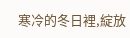寒冷的冬日裡,綻放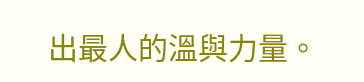出最人的溫與力量。